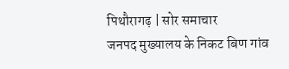पिथौरागढ़ | सोर समाचार
जनपद मुख्यालय के निकट बिण गांव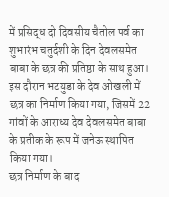में प्रसिद्ध दो दिवसीय चैतोल पर्व का शुभारंभ चतुर्दशी के दिन देवलसमेत बाबा के छत्र की प्रतिष्ठा के साथ हुआ। इस दौरान भटयुडा के देव ओखली में छत्र का निर्माण किया गया, जिसमें 22 गांवों के आराध्य देव देवलसमेत बाबा के प्रतीक के रूप में जनेऊ स्थापित किया गया।
छत्र निर्माण के बाद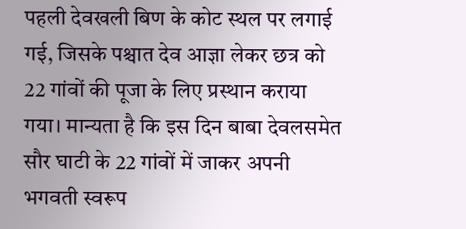पहली देवखली बिण के कोट स्थल पर लगाई गई, जिसके पश्चात देव आज्ञा लेकर छत्र को 22 गांवों की पूजा के लिए प्रस्थान कराया गया। मान्यता है कि इस दिन बाबा देवलसमेत सौर घाटी के 22 गांवों में जाकर अपनी भगवती स्वरूप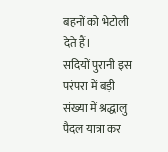बहनों को भेटोली देते हैं।
सदियों पुरानी इस परंपरा में बड़ी संख्या में श्रद्धालु पैदल यात्रा कर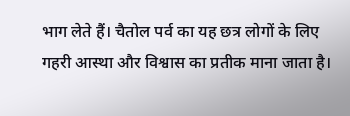भाग लेते हैं। चैतोल पर्व का यह छत्र लोगों के लिए गहरी आस्था और विश्वास का प्रतीक माना जाता है।